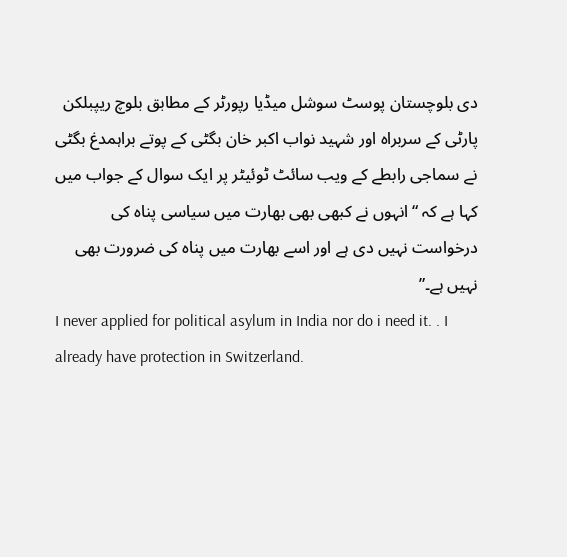دی بلوچستان پوسٹ سوشل میڈیا رپورٹر کے مطابق بلوچ ریپبلکن پارٹی کے سربراہ اور شہید نواب اکبر خان بگٹی کے پوتے براہمدغ بگٹی نے سماجی رابطے کے ویب سائٹ ٹوئیٹر پر ایک سوال کے جواب میں کہا ہے کہ “انہوں نے کبھی بھی بھارت میں سیاسی پناہ کی درخواست نہیں دی ہے اور اسے بھارت میں پناہ کی ضرورت بھی نہیں ہے۔”
I never applied for political asylum in India nor do i need it. . I already have protection in Switzerland.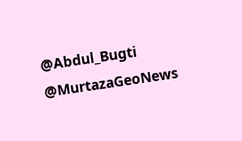@Abdul_Bugti @MurtazaGeoNews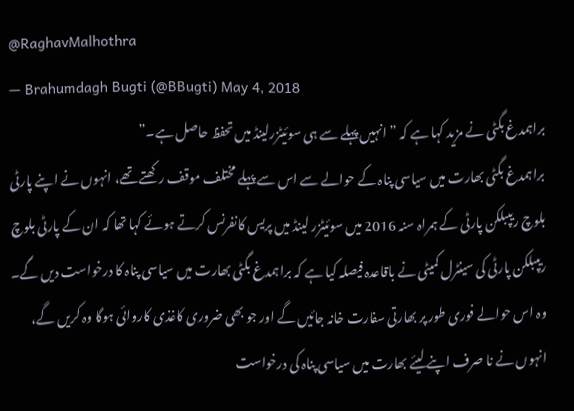@RaghavMalhothra
— Brahumdagh Bugti (@BBugti) May 4, 2018
براہمدغ بگٹی نے مزید کہا ہے کہ ” انہیں پہلے سے ہی سوئیٹزرلینڈ میں تحفظ حاصل ہے۔”
براہمدغ بگٹی بھارت میں سیاسی پناہ کے حوالے سے اس سے پہلے مختلف موقف رکھتے تھے، انہوں نے اپنے پارٹی بلوچ ریپبلکن پارٹی کے ہمراہ سنہ 2016 میں سوئیٹزر لینڈ میں پریس کانفرنس کرتے ہوئے کہا تھا کہ ان کے پارٹی بلوچ ریپبلکن پارٹی کی سینٹرل کمیٹی نے باقاعدہ فیصلہ کیا ہے کہ براہمدغ بگٹی بھارت میں سیاسی پناہ کا درخواست دیں گے۔ وہ اس حوالے فوری طور پر بھارتی سفارت خانہ جائیں گے اور جو بھی ضروری کاغذی کاروائی ہوگا وہ کریں گے، انہوں نے نا صرف اپنے لیئے بھارت میں سیاسی پناہ کی درخواست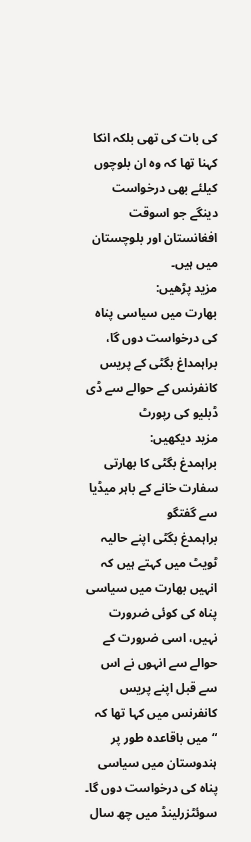کی بات کی تھی بلکہ انکا کہنا تھا کہ وہ ان بلوچوں کیلئے بھی درخواست دینگے جو اسوقت افغانستان اور بلوچستان میں ہیں۔
مزید پڑھیں:
بھارت میں سیاسی پناہ کی درخواست دوں گا، براہمداغ بگٹی کے پریس کانفرنس کے حوالے سے ڈی ڈبلیو کی رپورٹ
مزید دیکھیں:
براہمدغ بگٹی کا بھارتی سفارت خانے کے باہر میڈیا سے گفتگو
براہمدغ بگٹی اپنے حالیہ ٹویٹ میں کہتے ہیں کہ انہیں بھارت میں سیاسی پناہ کی کوئی ضرورت نہیں، اسی ضرورت کے حوالے سے انہوں نے اس سے قبل اپنے پریس کانفرنس میں کہا تھا کہ “میں باقاعدہ طور پر ہندوستان میں سیاسی پناہ کی درخواست دوں گا۔ سوئٹزرلینڈ میں چھ سال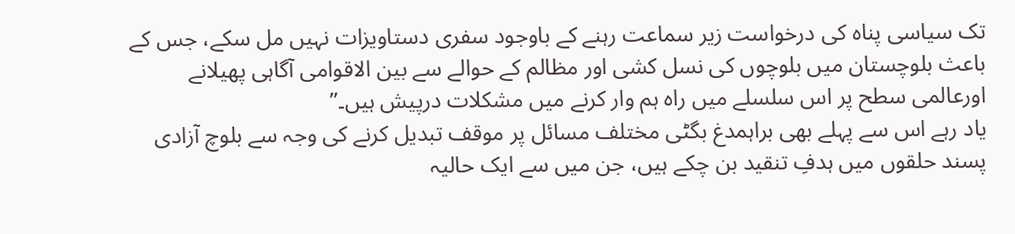تک سیاسی پناہ کی درخواست زیر سماعت رہنے کے باوجود سفری دستاویزات نہیں مل سکے، جس کے باعث بلوچستان میں بلوچوں کی نسل کشی اور مظالم کے حوالے سے بین الاقوامی آگاہی پھیلانے اورعالمی سطح پر اس سلسلے میں راہ ہم وار کرنے میں مشکلات درپیش ہیں۔”
یاد رہے اس سے پہلے بھی براہمدغ بگٹی مختلف مسائل پر موقف تبدیل کرنے کی وجہ سے بلوچ آزادی پسند حلقوں میں ہدفِ تنقید بن چکے ہیں، جن میں سے ایک حالیہ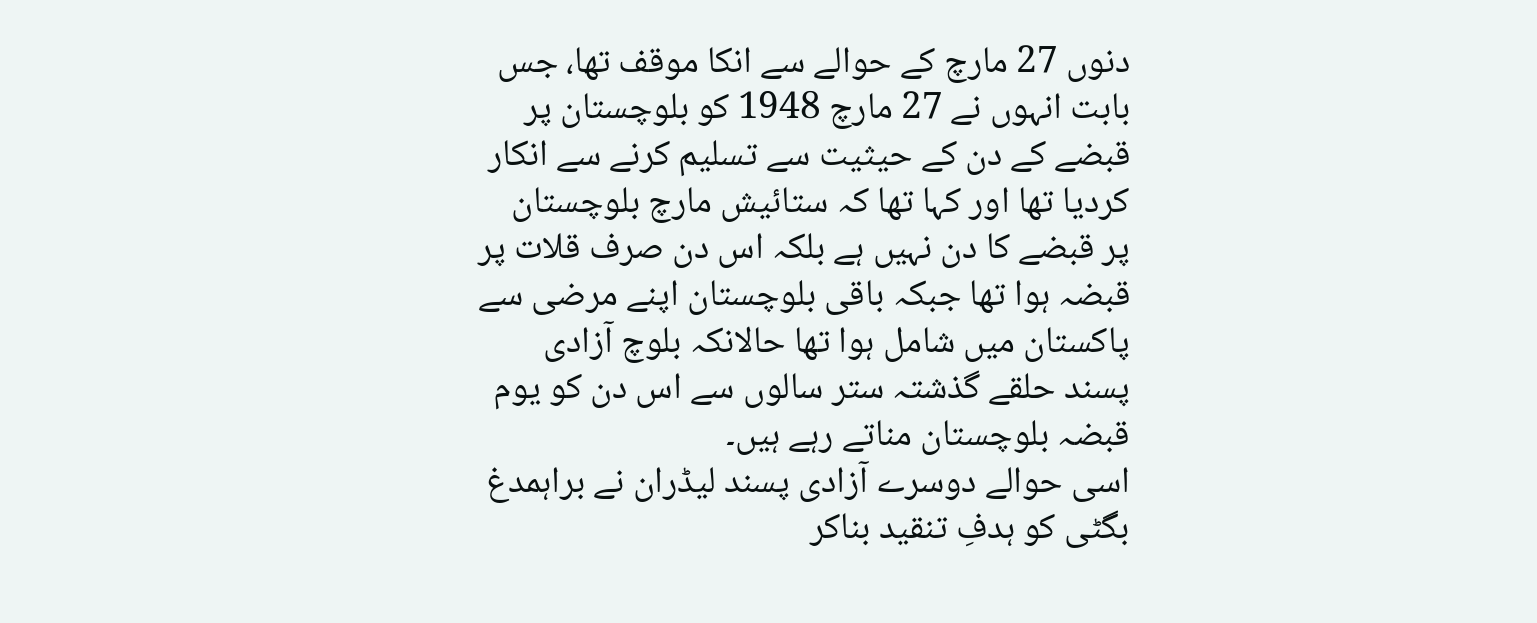دنوں 27 مارچ کے حوالے سے انکا موقف تھا، جس بابت انہوں نے 27 مارچ 1948 کو بلوچستان پر قبضے کے دن کے حیثیت سے تسلیم کرنے سے انکار کردیا تھا اور کہا تھا کہ ستائیش مارچ بلوچستان پر قبضے کا دن نہیں ہے بلکہ اس دن صرف قلات پر قبضہ ہوا تھا جبکہ باقی بلوچستان اپنے مرضی سے پاکستان میں شامل ہوا تھا حالانکہ بلوچ آزادی پسند حلقے گذشتہ ستر سالوں سے اس دن کو یوم قبضہ بلوچستان مناتے رہے ہیں۔
اسی حوالے دوسرے آزادی پسند لیڈران نے براہمدغ بگٹی کو ہدفِ تنقید بناکر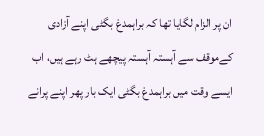ان پر الزام لگایا تھا کہ براہمدغ بگٹی اپنے آزادی کےموقف سے آہستہ آہستہ پیچھے ہٹ رہے ہیں، اب ایسے وقت میں براہمدغ بگٹی ایک بار پھر اپنے پرانے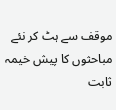موقف سے ہٹ کر نئے مباحثوں کا پیش خیمہ ثابت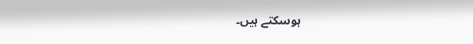ہوسکتے ہیں۔